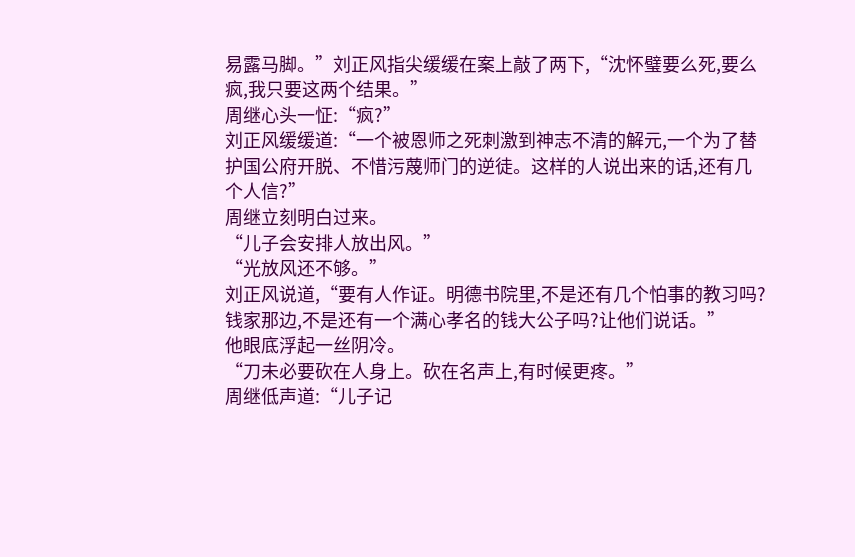易露马脚。”刘正风指尖缓缓在案上敲了两下,“沈怀璧要么死,要么疯,我只要这两个结果。”
周继心头一怔:“疯?”
刘正风缓缓道:“一个被恩师之死刺激到神志不清的解元,一个为了替护国公府开脱、不惜污蔑师门的逆徒。这样的人说出来的话,还有几个人信?”
周继立刻明白过来。
“儿子会安排人放出风。”
“光放风还不够。”
刘正风说道,“要有人作证。明德书院里,不是还有几个怕事的教习吗?钱家那边,不是还有一个满心孝名的钱大公子吗?让他们说话。”
他眼底浮起一丝阴冷。
“刀未必要砍在人身上。砍在名声上,有时候更疼。”
周继低声道:“儿子记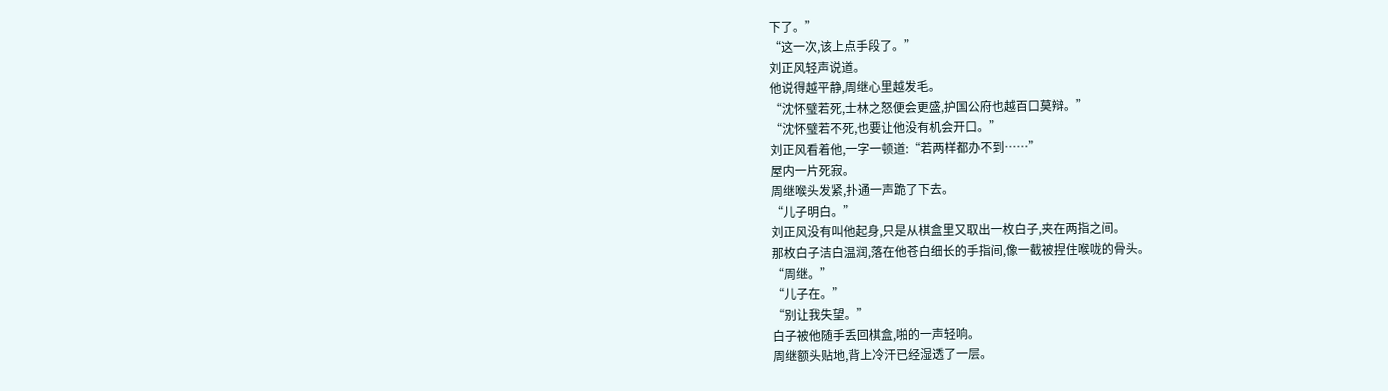下了。”
“这一次,该上点手段了。”
刘正风轻声说道。
他说得越平静,周继心里越发毛。
“沈怀璧若死,士林之怒便会更盛,护国公府也越百口莫辩。”
“沈怀璧若不死,也要让他没有机会开口。”
刘正风看着他,一字一顿道:“若两样都办不到……”
屋内一片死寂。
周继喉头发紧,扑通一声跪了下去。
“儿子明白。”
刘正风没有叫他起身,只是从棋盒里又取出一枚白子,夹在两指之间。
那枚白子洁白温润,落在他苍白细长的手指间,像一截被捏住喉咙的骨头。
“周继。”
“儿子在。”
“别让我失望。”
白子被他随手丢回棋盒,啪的一声轻响。
周继额头贴地,背上冷汗已经湿透了一层。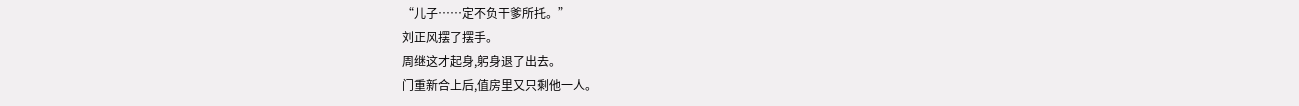“儿子……定不负干爹所托。”
刘正风摆了摆手。
周继这才起身,躬身退了出去。
门重新合上后,值房里又只剩他一人。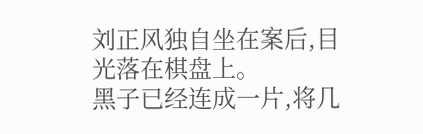刘正风独自坐在案后,目光落在棋盘上。
黑子已经连成一片,将几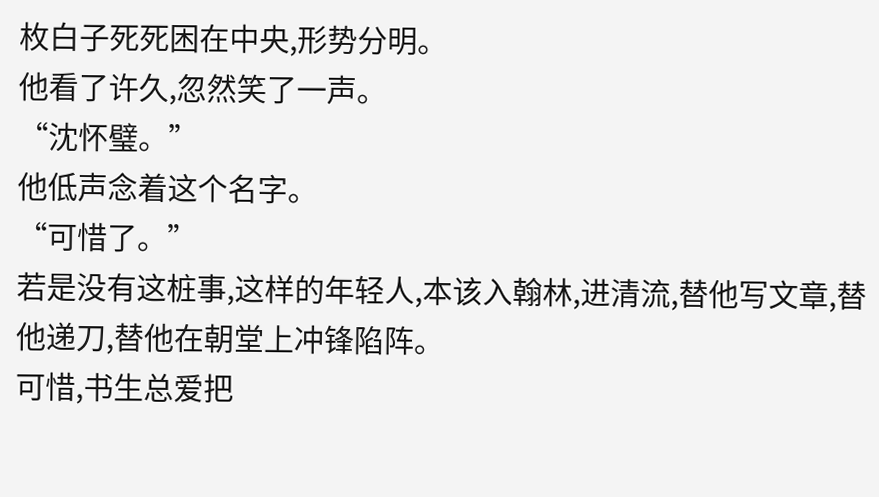枚白子死死困在中央,形势分明。
他看了许久,忽然笑了一声。
“沈怀璧。”
他低声念着这个名字。
“可惜了。”
若是没有这桩事,这样的年轻人,本该入翰林,进清流,替他写文章,替他递刀,替他在朝堂上冲锋陷阵。
可惜,书生总爱把